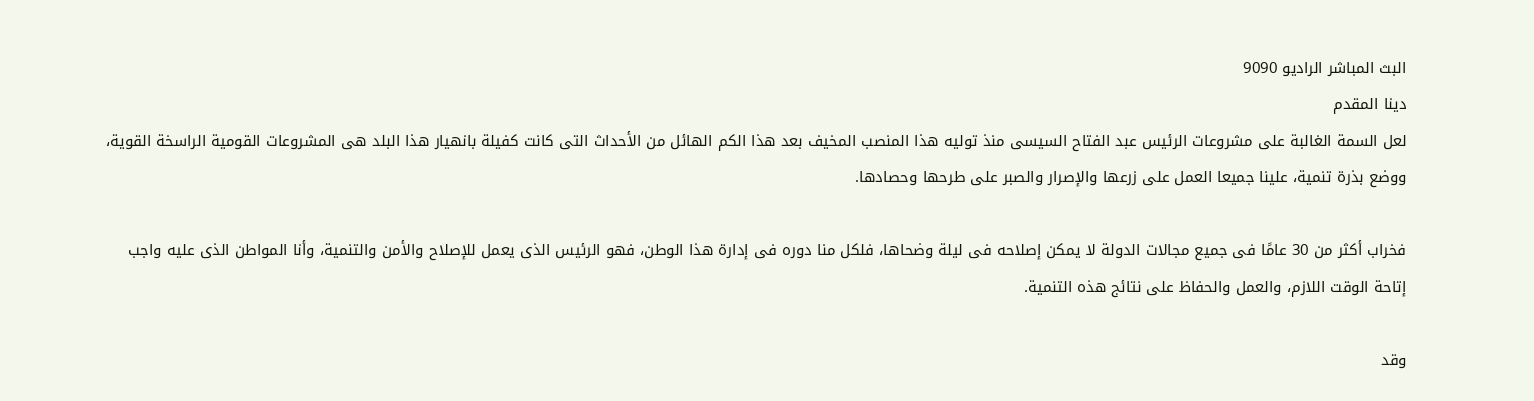البث المباشر الراديو 9090
دينا المقدم
لعل السمة الغالبة على مشروعات الرئيس عبد الفتاح السيسى منذ توليه هذا المنصب المخيف بعد هذا الكم الهائل من الأحداث التى كانت كفيلة بانهيار هذا البلد هى المشروعات القومية الراسخة القوية، ووضع بذرة تنمية، علينا جميعا العمل على زرعها والإصرار والصبر على طرحها وحصادها.

فخراب أكثر من 30 عامًا فى جميع مجالات الدولة لا يمكن إصلاحه فى ليلة وضحاها، فلكل منا دوره فى إدارة هذا الوطن، فهو الرئيس الذى يعمل للإصلاح والأمن والتنمية، وأنا المواطن الذى عليه واجب إتاحة الوقت اللازم، والعمل والحفاظ على نتائج هذه التنمية.

وقد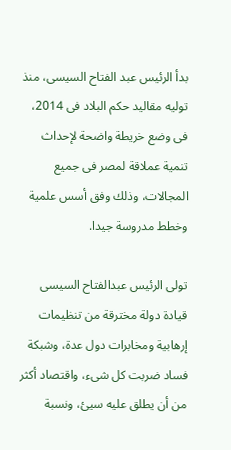بدأ الرئيس عبد الفتاح السيسى، منذ توليه مقاليد حكم البلاد فى 2014، فى وضع خريطة واضحة لإحداث تنمية عملاقة لمصر فى جميع المجالات، وذلك وفق أسس علمية وخطط مدروسة جيدا.

تولى الرئيس عبدالفتاح السيسى قيادة دولة مخترقة من تنظيمات إرهابية ومخابرات دول عدة، وشبكة فساد ضربت كل شىء، واقتصاد أكثر من أن يطلق عليه سيئ، ونسبة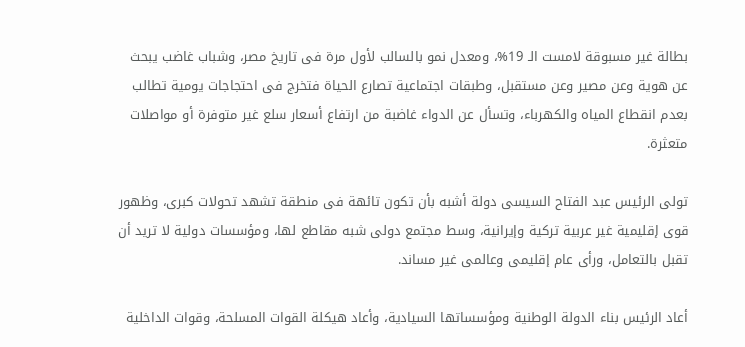بطالة غير مسبوقة لامست الـ 19%، ومعدل نمو بالسالب لأول مرة فى تاريخ مصر، وشباب غاضب يبحث عن هوية وعن مصير وعن مستقبل، وطبقات اجتماعية تصارع الحياة فتخرج فى احتجاجات يومية تطالب بعدم انقطاع المياه والكهرباء، وتسأل عن الدواء غاضبة من ارتفاع أسعار سلع غير متوفرة أو مواصلات متعثرة.

تولى الرئيس عبد الفتاح السيسى دولة أشبه بأن تكون تائهة فى منطقة تشهد تحولات كبرى، وظهور قوى إقليمية غير عربية تركية وإيرانية، وسط مجتمع دولى شبه مقاطع لها، ومؤسسات دولية لا تريد أن تقبل بالتعامل، ورأى عام إقليمى وعالمى غير مساند.

أعاد الرئيس بناء الدولة الوطنية ومؤسساتها السيادية، وأعاد هيكلة القوات المسلحة، وقوات الداخلية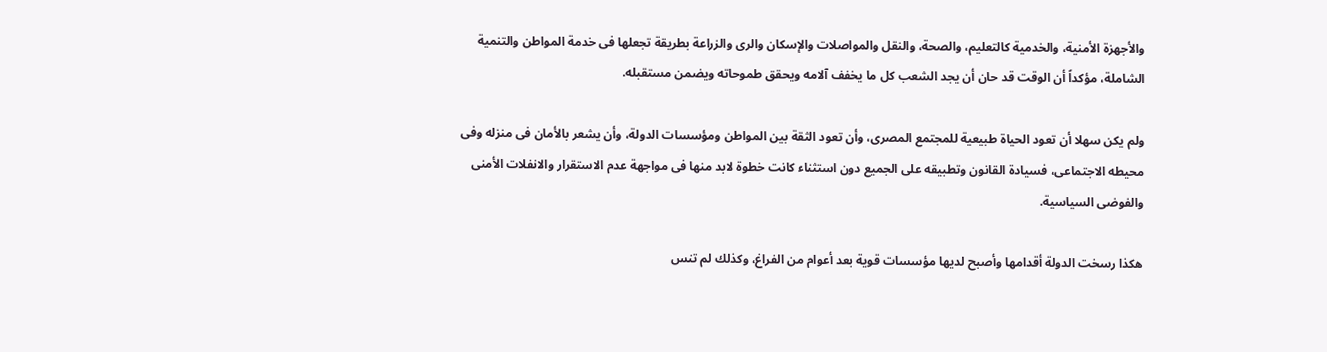والأجهزة الأمنية، والخدمية كالتعليم، والصحة، والنقل والمواصلات والإسكان والرى والزراعة بطريقة تجعلها فى خدمة المواطن والتنمية الشاملة، مؤكداً أن الوقت قد حان أن يجد الشعب كل ما يخفف آلامه ويحقق طموحاته ويضمن مستقبله.

ولم يكن سهلا أن تعود الحياة طبيعية للمجتمع المصرى، وأن تعود الثقة بين المواطن ومؤسسات الدولة، وأن يشعر بالأمان فى منزله وفى محيطه الاجتماعى، فسيادة القانون وتطبيقه على الجميع دون استثناء كانت خطوة لابد منها فى مواجهة عدم الاستقرار والانفلات الأمنى والفوضى السياسية.

هكذا رسخت الدولة أقدامها وأصبح لديها مؤسسات قوية بعد أعوام من الفراغ، وكذلك لم تنس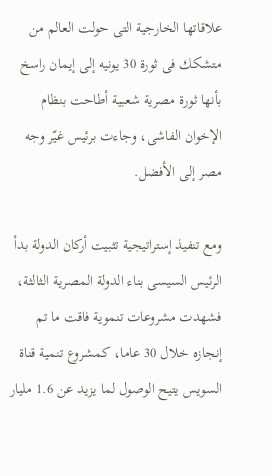علاقاتها الخارجية التى حولت العالم من متشكك فى ثورة 30 يونيه إلى إيمان راسخ بأنها ثورة مصرية شعبية أطاحت بنظام الإخوان الفاشى، وجاءت برئيس غيّر وجه مصر إلى الأفضل.

ومع تنفيذ إستراتيجية تثبيت أركان الدولة بدأ الرئيس السيسى بناء الدولة المصرية الثالثة، فشهدت مشروعات تنموية فاقت ما تم إنجازه خلال 30 عاما، كمشروع تنمية قناة السويس يتيح الوصول لما يزيد عن 1.6 مليار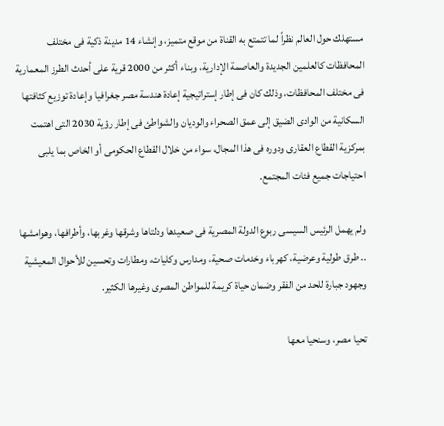مستهلك حول العالم نظراً لما تتمتع به القناة من موقع متميز، وإنشاء 14 مدينة ذكية فى مختلف المحافظات كالعلمين الجديدة والعاصمة الإدارية، وبناء أكثر من 2000 قرية على أحدث الطرز المعمارية فى مختلف المحافظات، وذلك كان فى إطار إستراتيجية إعادة هندسة مصر جغرافيا وإعادة توزيع كثافتها السكانية من الوادى الضيق إلى عمق الصحراء والوديان والشواطئ فى إطار رؤية 2030 التى اهتمت بمركزية القطاع العقارى ودوره فى هذا المجال، سواء من خلال القطاع الحكومى أو الخاص بما يلبى احتياجات جميع فئات المجتمع.

ولم يهمل الرئيس السيسى ربوع الدولة المصرية فى صعيدها ودلتاها وشرقها وغربها، وأطرافها، وهوامشها .. طرق طولية وعرضية، كهرباء وخدمات صحية، ومدارس وكليات، ومطارات وتحسين للأحوال المعيشية وجهود جبارة للحد من الفقر وضمان حياة كريمة للمواطن المصرى وغيرها الكثير.

تحيا مصر، وسنحيا معها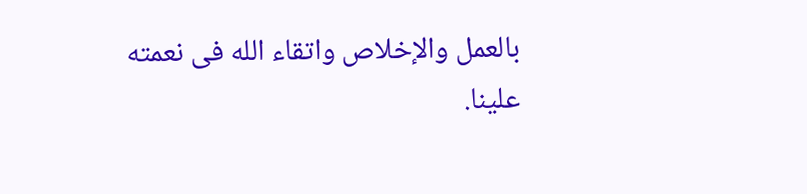بالعمل والإخلاص واتقاء الله فى نعمته علينا.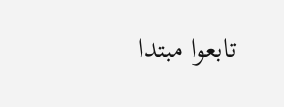تابعوا مبتدا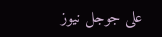على جوجل نيوز